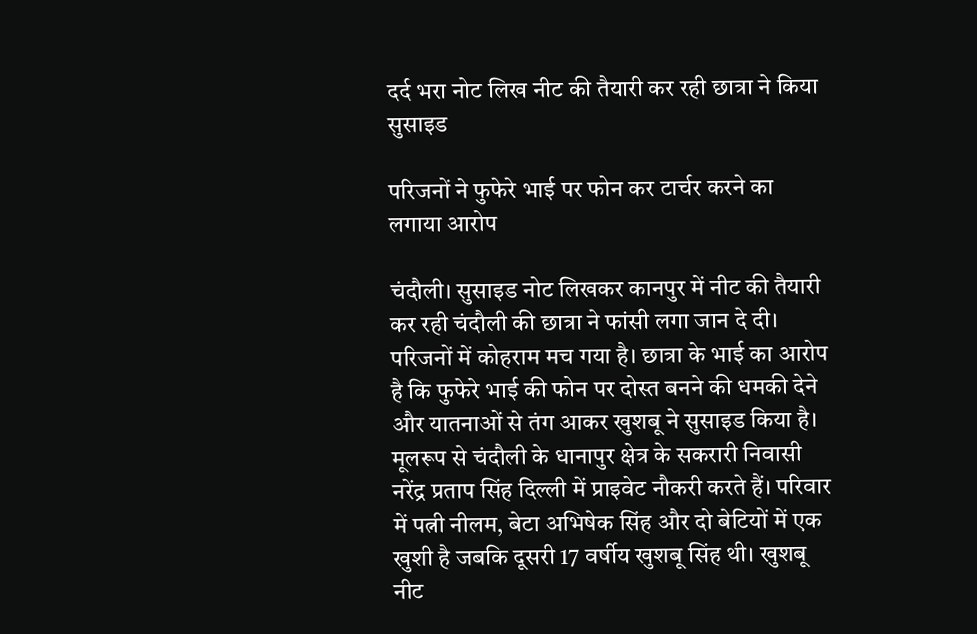दर्द भरा नोट लिख नीट की तैयारी कर रही छात्रा ने किया सुसाइड

परिजनों ने फुफेरे भाई पर फोन कर टार्चर करने का लगाया आरोप

चंदौली। सुसाइड नोट लिखकर कानपुर में नीट की तैयारी कर रही चंदौली की छात्रा ने फांसी लगा जान दे दी। परिजनों में कोहराम मच गया है। छात्रा के भाई का आरोप है कि फुफेरे भाई की फोन पर दोस्त बनने की धमकी देने और यातनाओं से तंग आकर खुशबू ने सुसाइड किया है। मूलरूप से चंदौली के धानापुर क्षेत्र के सकरारी निवासी नरेंद्र प्रताप सिंह दिल्ली में प्राइवेट नौकरी करते हैं। परिवार में पत्नी नीलम, बेटा अभिषेक सिंह और दो बेटियों में एक खुशी है जबकि दूसरी 17 वर्षीय खुशबू सिंह थी। खुशबू नीट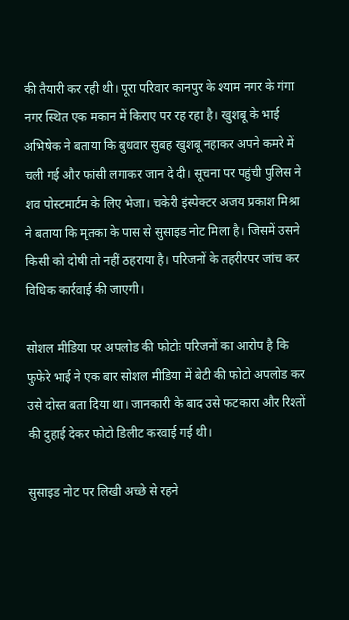की तैयारी कर रही थी। पूरा परिवार कानपुर के श्याम नगर के गंगा नगर स्थित एक मकान में किराए पर रह रहा है। खुशबू के भाई अभिषेक ने बताया कि बुधवार सुबह खुशबू नहाकर अपने कमरे में चली गई और फांसी लगाकर जान दे दी। सूचना पर पहुंची पुलिस ने शव पोस्टमार्टम के लिए भेजा। चकेरी इंस्पेक्टर अजय प्रकाश मिश्रा ने बताया कि मृतका के पास से सुसाइड नोट मिला है। जिसमें उसने किसी को दोषी तो नहीं ठहराया है। परिजनों के तहरीरपर जांच कर विधिक कार्रवाई की जाएगी।

सोशल मीडिया पर अपलोड की फोटोः परिजनों का आरोप है कि फुफेरे भाई ने एक बार सोशल मीडिया में बेटी की फोटो अपलोड कर उसे दोस्त बता दिया था। जानकारी के बाद उसे फटकारा और रिश्तों की दुहाई देकर फोटो डिलीट करवाई गई थी।

सुसाइड नोट पर लिखी अच्छे से रहने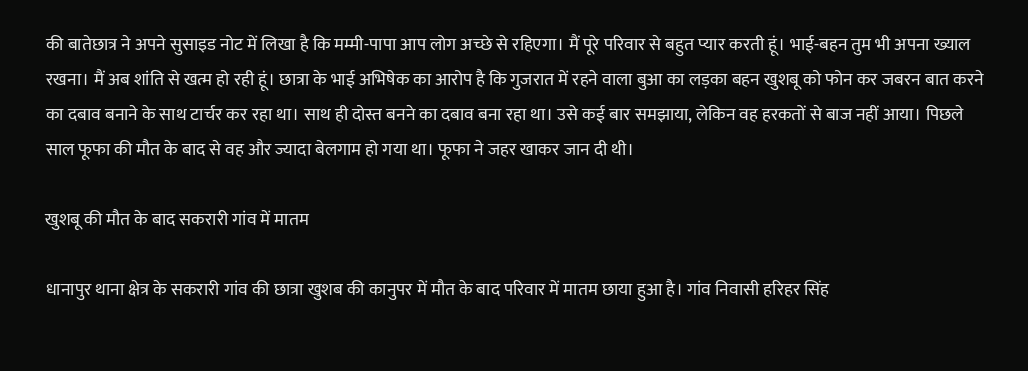की बातेछात्र ने अपने सुसाइड नोट में लिखा है कि मम्मी-पापा आप लोग अच्छे से रहिएगा। मैं पूरे परिवार से बहुत प्यार करती हूं। भाई-बहन तुम भी अपना ख्याल रखना। मैं अब शांति से खत्म हो रही हूं। छात्रा के भाई अभिषेक का आरोप है कि गुजरात में रहने वाला बुआ का लड़का बहन खुशबू को फोन कर जबरन बात करने का दबाव बनाने के साथ टार्चर कर रहा था। साथ ही दोस्त बनने का दबाव बना रहा था। उसे कई बार समझाया, लेकिन वह हरकतों से बाज नहीं आया। पिछले साल फूफा की मौत के बाद से वह और ज्यादा बेलगाम हो गया था। फूफा ने जहर खाकर जान दी थी।

खुशबू की मौत के बाद सकरारी गांव में मातम

धानापुर थाना क्षेत्र के सकरारी गांव की छात्रा खुशब की कानुपर में मौत के बाद परिवार में मातम छाया हुआ है। गांव निवासी हरिहर सिंह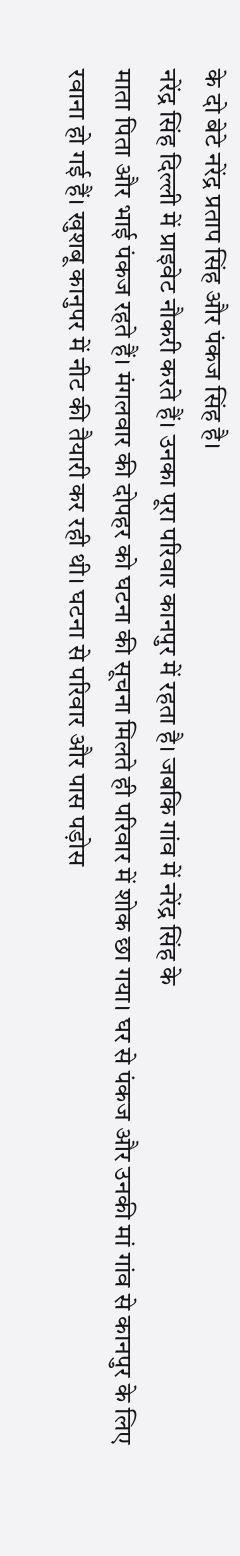के दो बेटे नरेंद्र प्रताप सिंह और पंकज सिंह है।
नरेंद्र सिंह दिल्ली में प्राइवेट नौकरी करते हैं। उनका पूरा परिवार कानपुर में रहता है। जबकि गांव में नरेंद्र सिंह के
माता पिता और भाई पंकज रहते हैं। मंगलवार की दोपहर को घटना की सूचना मिलते ही परिवार में शोक छा गया। घर से पंकज और उनकी मां गांव से कानपुर के लिए रवाना हो गई हैं। खुशबू कानुपर में नीट की तैयारी कर रही थी। घटना से परिवार और पास पड़ोस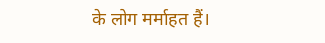के लोग मर्माहत हैं।